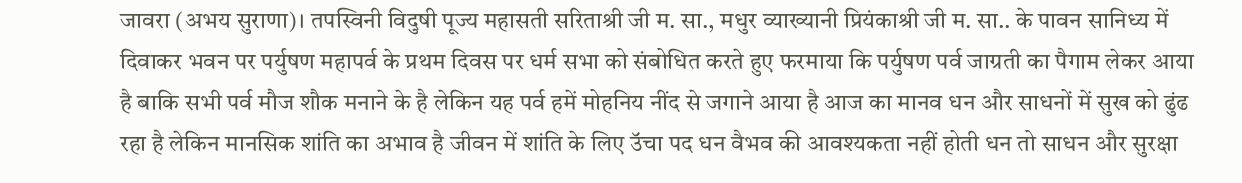जावरा (अभय सुराणा)। तपस्विनी विदुषी पूज्य महासती सरिताश्री जी म. सा., मधुर व्याख्यानी प्रियंकाश्री जी म. सा.. के पावन सानिध्य में दिवाकर भवन पर पर्युषण महापर्व के प्रथम दिवस पर धर्म सभा को संबोधित करते हुए फरमाया कि पर्युषण पर्व जाग्रती का पैगाम लेकर आया है बाकि सभी पर्व मौज शौक मनाने के है लेकिन यह पर्व हमें मोहनिय नींद से जगाने आया है आज का मानव धन और साधनों में सुख को ढुंढ रहा है लेकिन मानसिक शांति का अभाव है जीवन में शांति के लिए उॅचा पद धन वैभव की आवश्यकता नहीं होती धन तो साधन और सुरक्षा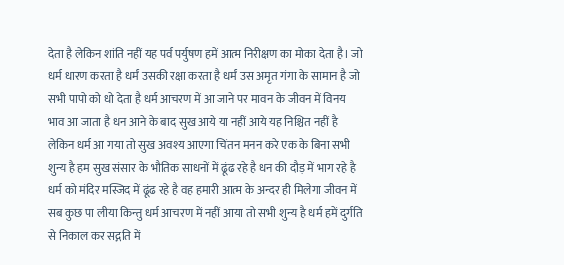देता है लेकिन शांति नहीं यह पर्व पर्युषण हमें आत्म निरीक्षण का मोका देता है। जो धर्म धारण करता है धर्मं उसकी रक्षा करता है धर्मं उस अमृत गंगा के सामान है जो सभी पापो को धो देता है धर्म आचरण में आ जाने पर मावन के जीवन में विनय भाव आ जाता है धन आने के बाद सुख आये या नहीं आये यह निश्चित नहीं है लेकिन धर्म आ गया तो सुख अवश्य आएगा चिंतन मनन करे एक के बिना सभी शुन्य है हम सुख संसार के भौतिक साधनों में ढूंढ रहे है धन की दौड़ में भाग रहे है धर्म को मंदिर मस्जिद में ढूंढ रहे है वह हमारी आत्म के अन्दर ही मिलेगा जीवन में सब कुछ पा लीया किन्तु धर्म आचरण में नहीं आया तो सभी शुन्य है धर्म हमें दुर्गति से निकाल कर सद्गति में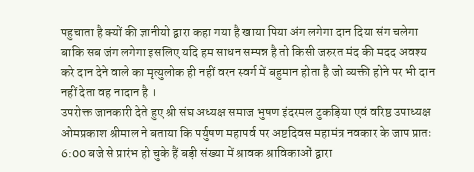पहुचाता है क्यों की ज्ञानीयो द्वारा कहा गया है खाया पिया अंग लगेगा दान दिया संग चलेगा बाकि सब जंग लगेगा इसलिए यदि हम साधन सम्पन्न है तो किसी जरुरत मंद की मदद अवश्य करे दान देने वाले का मृत्युलोक ही नहीं वरन स्वर्ग में बहुमान होता है जो व्यक्ती होने पर भी दान नहीं देता वह नादान है ।
उपरोक्त जानकारी देते हुए श्री संघ अध्यक्ष समाज भुषण इंदरमल टुकड़िया एवं वरिष्ठ उपाध्यक्ष ओमप्रकाश श्रीमाल ने बताया कि पर्युषण महापर्व पर अष्टदिवस महामंत्र नवकार के जाप प्रातः 6:00 बजे से प्रारंभ हो चुके हैं बड़ी संख्या में श्रावक श्राविकाओं द्वारा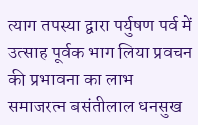त्याग तपस्या द्वारा पर्युषण पर्व में उत्साह पूर्वक भाग लिया प्रवचन की प्रभावना का लाभ समाजरत्न बसंतीलाल धनसुख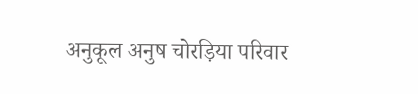अनुकूल अनुष चोरड़िया परिवार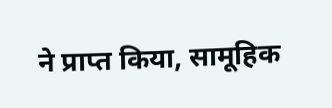ने प्राप्त किया, सामूहिक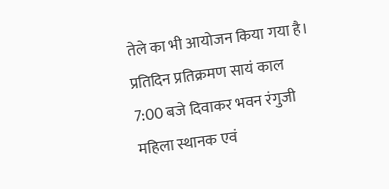तेले का भी आयोजन किया गया है।
प्रतिदिन प्रतिक्रमण सायं काल 7:00 बजे दिवाकर भवन रंगुजी महिला स्थानक एवं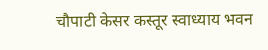चौपाटी केसर कस्तूर स्वाध्याय भवन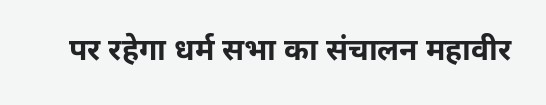पर रहेगा धर्म सभा का संचालन महावीर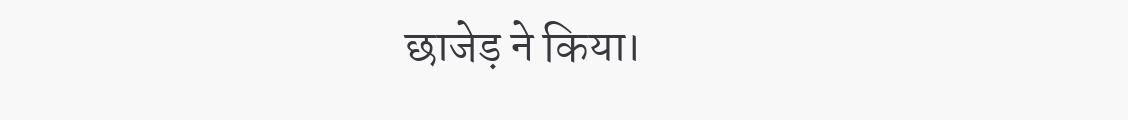छाजेड़ ने किया।